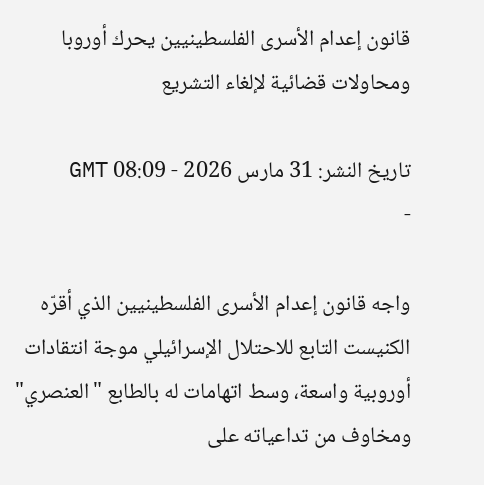قانون إعدام الأسرى الفلسطينيين يحرك أوروبا ومحاولات قضائية لإلغاء التشريع

تاريخ النشر: 31 مارس 2026 - 08:09 GMT
-

واجه قانون إعدام الأسرى الفلسطينيين الذي أقرّه الكنيست التابع للاحتلال الإسرائيلي موجة انتقادات أوروبية واسعة، وسط اتهامات له بالطابع "العنصري" ومخاوف من تداعياته على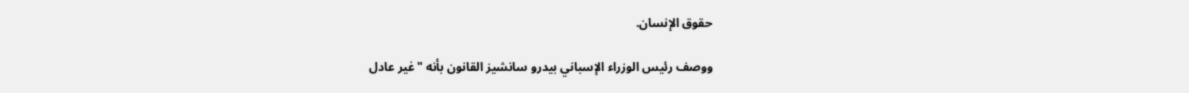حقوق الإنسان.

ووصف رئيس الوزراء الإسباني بيدرو سانشيز القانون بأنه "غير عادل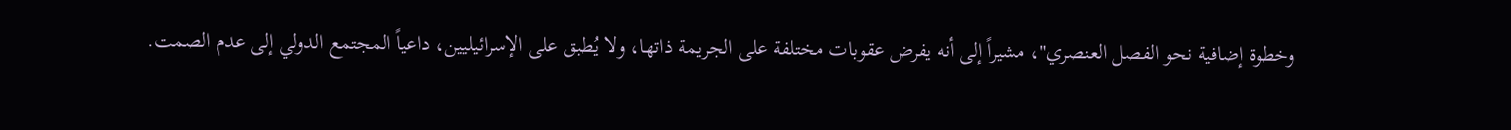وخطوة إضافية نحو الفصل العنصري"، مشيراً إلى أنه يفرض عقوبات مختلفة على الجريمة ذاتها، ولا يُطبق على الإسرائيليين، داعياً المجتمع الدولي إلى عدم الصمت.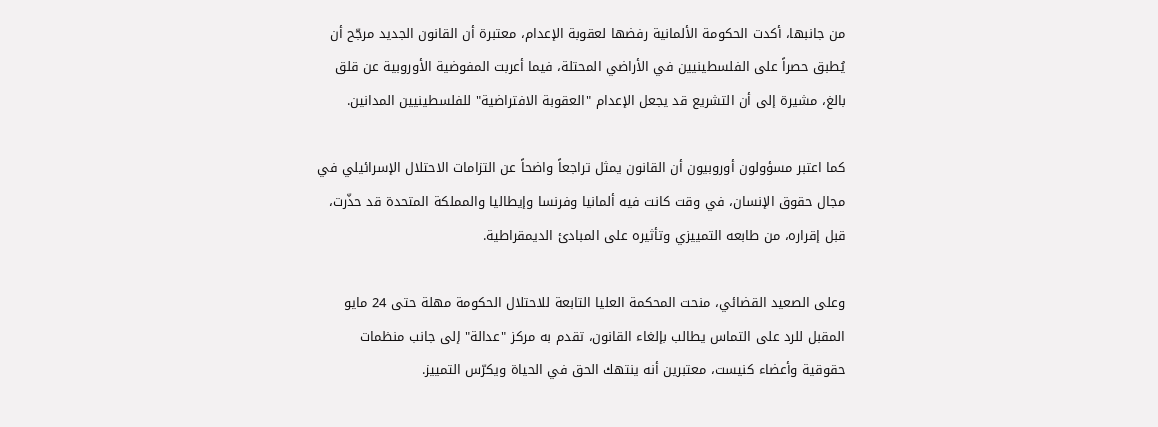من جانبها، أكدت الحكومة الألمانية رفضها لعقوبة الإعدام، معتبرة أن القانون الجديد مرجّح أن يُطبق حصراً على الفلسطينيين في الأراضي المحتلة، فيما أعربت المفوضية الأوروبية عن قلق بالغ، مشيرة إلى أن التشريع قد يجعل الإعدام "العقوبة الافتراضية" للفلسطينيين المدانين.

كما اعتبر مسؤولون أوروبيون أن القانون يمثل تراجعاً واضحاً عن التزامات الاحتلال الإسرائيلي في مجال حقوق الإنسان، في وقت كانت فيه ألمانيا وفرنسا وإيطاليا والمملكة المتحدة قد حذّرت، قبل إقراره، من طابعه التمييزي وتأثيره على المبادئ الديمقراطية.

وعلى الصعيد القضائي، منحت المحكمة العليا التابعة للاحتلال الحكومة مهلة حتى 24 مايو المقبل للرد على التماس يطالب بإلغاء القانون، تقدم به مركز "عدالة" إلى جانب منظمات حقوقية وأعضاء كنيست، معتبرين أنه ينتهك الحق في الحياة ويكرّس التمييز.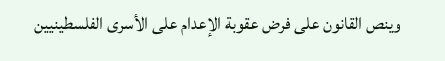وينص القانون على فرض عقوبة الإعدام على الأسرى الفلسطينيين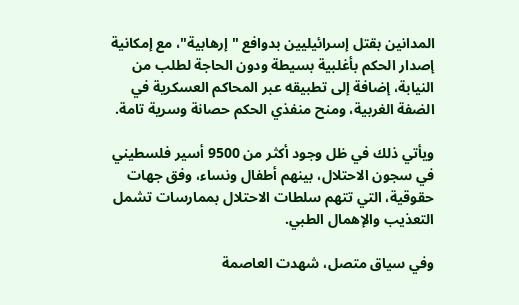المدانين بقتل إسرائيليين بدوافع "إرهابية"، مع إمكانية إصدار الحكم بأغلبية بسيطة ودون الحاجة لطلب من النيابة، إضافة إلى تطبيقه عبر المحاكم العسكرية في الضفة الغربية، ومنح منفذي الحكم حصانة وسرية تامة.

ويأتي ذلك في ظل وجود أكثر من 9500 أسير فلسطيني في سجون الاحتلال، بينهم أطفال ونساء، وفق جهات حقوقية، التي تتهم سلطات الاحتلال بممارسات تشمل التعذيب والإهمال الطبي.

وفي سياق متصل، شهدت العاصمة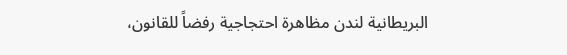البريطانية لندن مظاهرة احتجاجية رفضاً للقانون،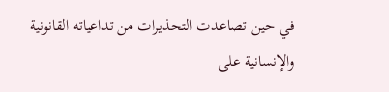في حين تصاعدت التحذيرات من تداعياته القانونية والإنسانية على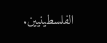الفلسطينيين.